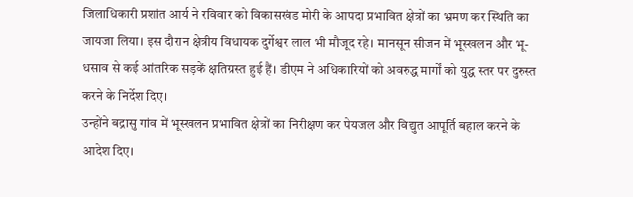जिलाधिकारी प्रशांत आर्य ने रविवार को विकासखंड मोरी के आपदा प्रभावित क्षेत्रों का भ्रमण कर स्थिति का जायजा लिया। इस दौरान क्षेत्रीय विधायक दुर्गेश्वर लाल भी मौजूद रहे। मानसून सीजन में भूस्खलन और भू-धसाव से कई आंतरिक सड़कें क्षतिग्रस्त हुई हैं। डीएम ने अधिकारियों को अवरुद्ध मार्गों को युद्ध स्तर पर दुरुस्त करने के निर्देश दिए।
उन्होंने बद्रासु गांव में भूस्खलन प्रभावित क्षेत्रों का निरीक्षण कर पेयजल और विद्युत आपूर्ति बहाल करने के आदेश दिए।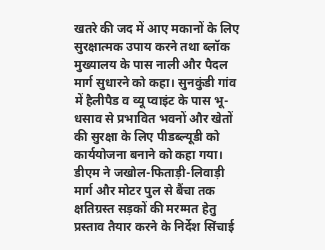खतरे की जद में आए मकानों के लिए सुरक्षात्मक उपाय करने तथा ब्लॉक मुख्यालय के पास नाली और पैदल मार्ग सुधारने को कहा। सुनकुंडी गांव में हैलीपैड व व्यू प्वाइंट के पास भू-धसाव से प्रभावित भवनों और खेतों की सुरक्षा के लिए पीडब्ल्यूडी को कार्ययोजना बनाने को कहा गया।
डीएम ने जखोल-फिताड़ी-लिवाड़ी मार्ग और मोटर पुल से बैंचा तक क्षतिग्रस्त सड़कों की मरम्मत हेतु प्रस्ताव तैयार करने के निर्देश सिंचाई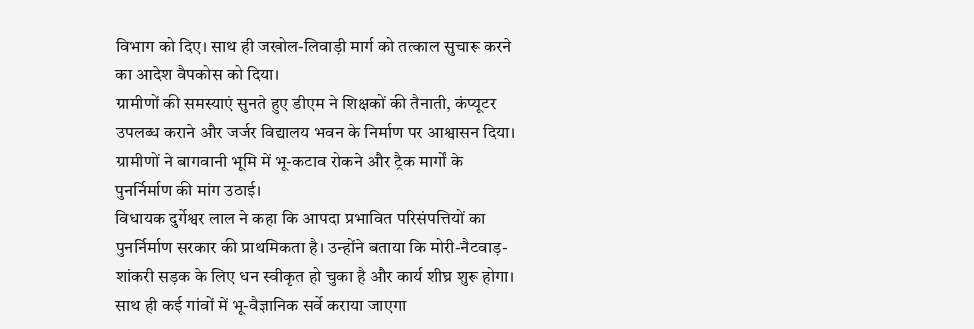विभाग को दिए। साथ ही जखोल-लिवाड़ी मार्ग को तत्काल सुचारू करने का आदेश वैपकोस को दिया।
ग्रामीणों की समस्याएं सुनते हुए डीएम ने शिक्षकों की तैनाती, कंप्यूटर उपलब्ध कराने और जर्जर विद्यालय भवन के निर्माण पर आश्वासन दिया। ग्रामीणों ने बागवानी भूमि में भू-कटाव रोकने और ट्रैक मार्गों के पुनर्निर्माण की मांग उठाई।
विधायक दुर्गेश्वर लाल ने कहा कि आपदा प्रभावित परिसंपत्तियों का पुनर्निर्माण सरकार की प्राथमिकता है। उन्होंने बताया कि मोरी-नैटवाड़-शांकरी सड़क के लिए धन स्वीकृत हो चुका है और कार्य शीघ्र शुरू होगा। साथ ही कई गांवों में भू-वैज्ञानिक सर्वे कराया जाएगा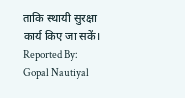ताकि स्थायी सुरक्षा कार्य किए जा सकें।
Reported By: Gopal Nautiyal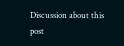Discussion about this post